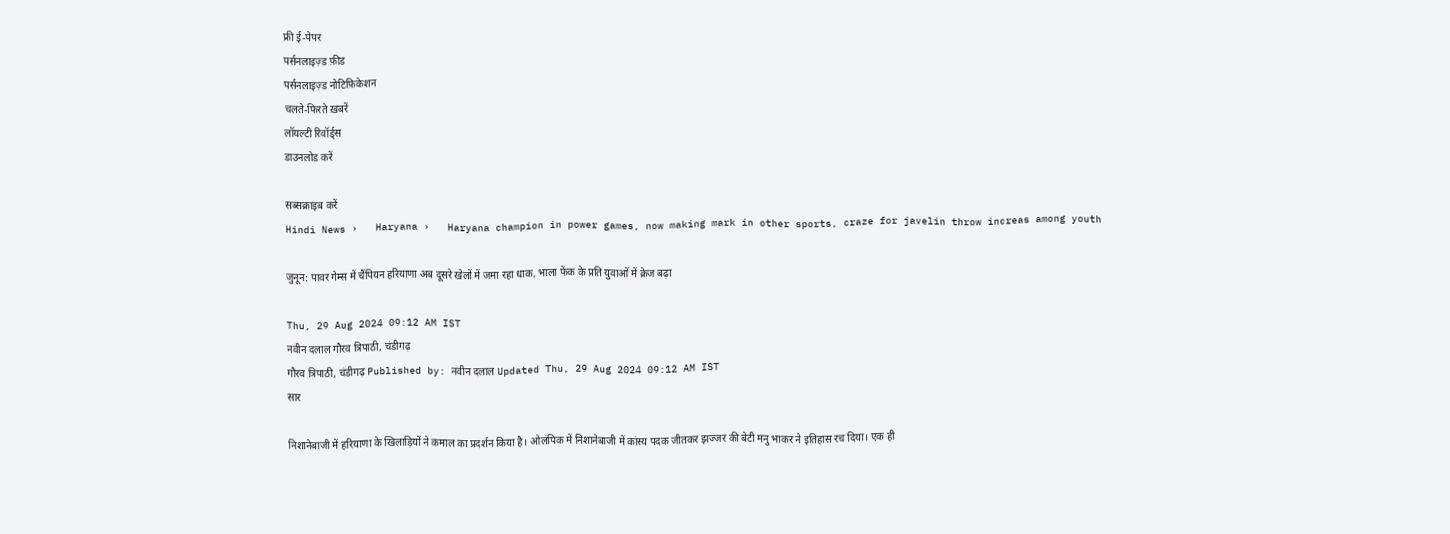फ्री ई-पेपर
पर्सनलाइज़्ड फ़ीड
पर्सनलाइज़्ड नोटिफ़िकेशन
चलते-फिरते ख़बरें
लॉयल्टी रिवॉर्ड्स
डाउनलोड करें

सब्सक्राइब करें
Hindi News ›   Haryana ›   Haryana champion in power games, now making mark in other sports, craze for javelin throw increas among youth

जुनून: पावर गेम्स में चैंपियन हरियाणा अब दूसरे खेलों में जमा रहा धाक, भाला फेंक के प्रति युवाओं में क्रेज बढ़ा

Thu, 29 Aug 2024 09:12 AM IST
नवीन दलाल गौरव त्रिपाठी, चंडीगढ़
गौरव त्रिपाठी, चंडीगढ़ Published by: नवीन दलाल Updated Thu, 29 Aug 2024 09:12 AM IST
सार

निशानेबाजी में हरियाणा के खिलाड़ियों ने कमाल का प्रदर्शन किया है। ओलंपिक में निशानेबाजी में कांस्य पदक जीतकर झज्जर की बेटी मनु भाकर ने इतिहास रच दिया। एक ही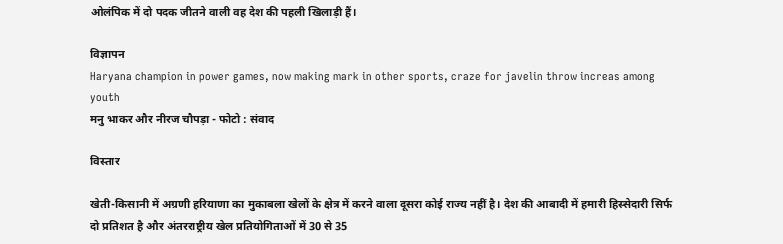ओलंपिक में दो पदक जीतने वाली वह देश की पहली खिलाड़ी हैं।

विज्ञापन
Haryana champion in power games, now making mark in other sports, craze for javelin throw increas among youth
मनु भाकर और नीरज चौपड़ा - फोटो : संवाद

विस्तार

खेती-किसानी में अग्रणी हरियाणा का मुकाबला खेलों के क्षेत्र में करने वाला दूसरा कोई राज्य नहीं है। देश की आबादी में हमारी हिस्सेदारी सिर्फ दो प्रतिशत है और अंतरराष्ट्रीय खेल प्रतियोगिताओं में 30 से 35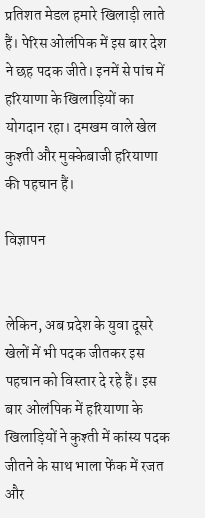प्रतिशत मेडल हमारे खिलाड़ी लाते हैं। पेरिस ओलंपिक में इस बार देश ने छह पदक जीते। इनमें से पांच में हरियाणा के खिलाड़ियों का योगदान रहा। दमखम वाले खेल कुश्ती और मुक्केबाजी हरियाणा की पहचान हैं।

विज्ञापन


लेकिन, अब प्रदेश के युवा दूसरे खेलों में भी पदक जीतकर इस पहचान को विस्तार दे रहे हैं। इस बार ओलंपिक में हरियाणा के खिलाड़ियों ने कुश्ती में कांस्य पदक जीतने के साथ भाला फेंक में रजत और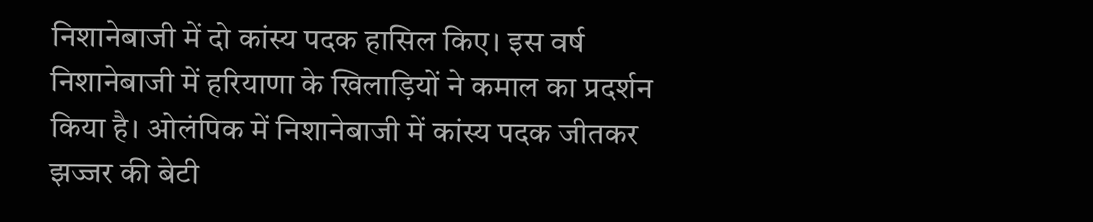निशानेबाजी में दो कांस्य पदक हासिल किए। इस वर्ष निशानेबाजी में हरियाणा के खिलाड़ियों ने कमाल का प्रदर्शन किया है। ओलंपिक में निशानेबाजी में कांस्य पदक जीतकर झज्जर की बेटी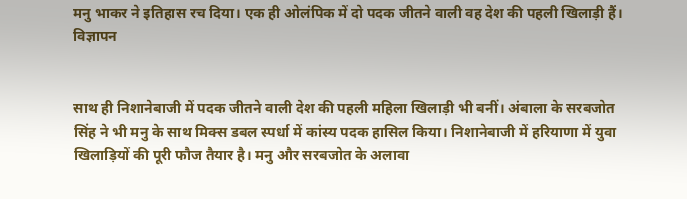मनु भाकर ने इतिहास रच दिया। एक ही ओलंपिक में दो पदक जीतने वाली वह देश की पहली खिलाड़ी हैं।
विज्ञापन


साथ ही निशानेबाजी में पदक जीतने वाली देश की पहली महिला खिलाड़ी भी बनीं। अंबाला के सरबजोत सिंह ने भी मनु के साथ मिक्स डबल स्पर्धा में कांस्य पदक हासिल किया। निशानेबाजी में हरियाणा में युवा खिलाड़ियों की पूरी फौज तैयार है। मनु और सरबजोत के अलावा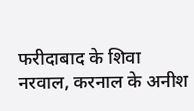फरीदाबाद के शिवा नरवाल, करनाल के अनीश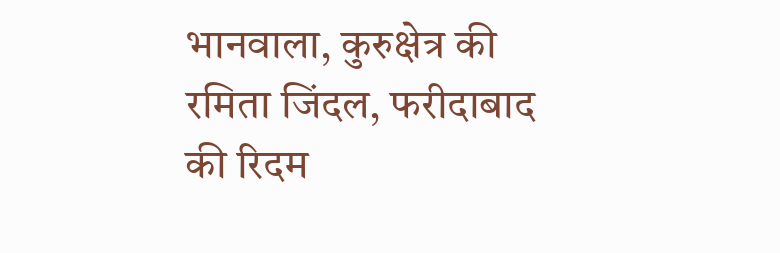भानवाला, कुरुक्षेत्र की रमिता जिंदल, फरीदाबाद की रिदम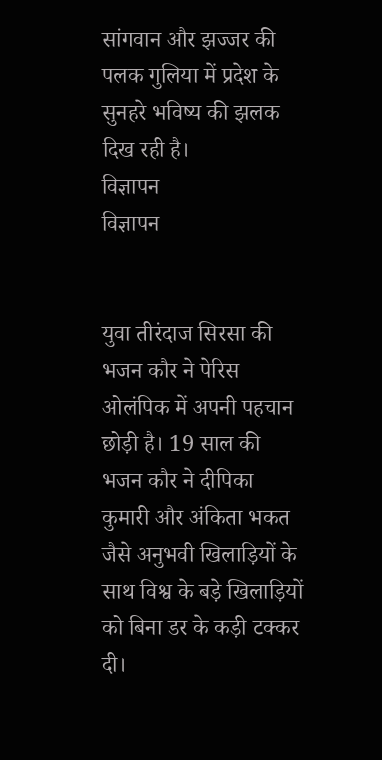सांगवान और झज्जर की पलक गुलिया में प्रदेश के सुनहरे भविष्य की झलक दिख रही है।
विज्ञापन
विज्ञापन


युवा तीरंदाज सिरसा की भजन कौर ने पेरिस ओलंपिक में अपनी पहचान छोड़ी है। 19 साल की भजन कौर ने दीपिका कुमारी और अंकिता भकत जैसे अनुभवी खिलाड़ियों के साथ विश्व के बड़े खिलाड़ियों को बिना डर के कड़ी टक्कर दी।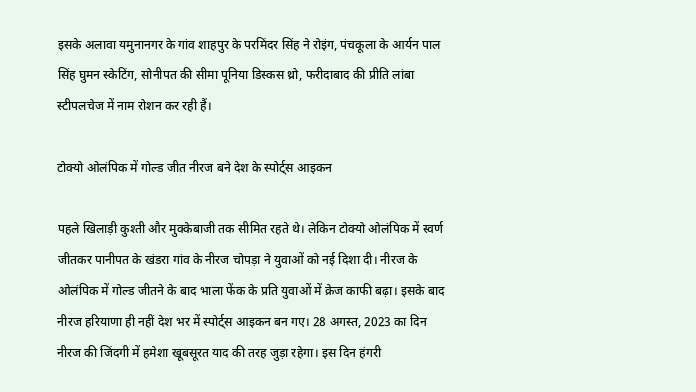इसके अलावा यमुनानगर के गांव शाहपुर के परमिंदर सिंह ने रोइंग, पंचकूला के आर्यन पाल सिंह घुमन स्केटिंग, सोनीपत की सीमा पूनिया डिस्कस थ्रो, फरीदाबाद की प्रीति लांबा स्टीपलचेज में नाम रोशन कर रही हैं।

टोक्यो ओलंपिक में गोल्ड जीत नीरज बने देश के स्पोर्ट्स आइकन

पहले खिलाड़ी कुश्ती और मुक्केबाजी तक सीमित रहते थे। लेकिन टोक्यो ओलंपिक में स्वर्ण जीतकर पानीपत के खंडरा गांव के नीरज चोपड़ा ने युवाओं को नई दिशा दी। नीरज के ओलंपिक में गोल्ड जीतने के बाद भाला फेंक के प्रति युवाओं में क्रेज काफी बढ़ा। इसके बाद नीरज हरियाणा ही नहीं देश भर में स्पोर्ट्स आइकन बन गए। 28 अगस्त, 2023 का दिन नीरज की जिंदगी में हमेशा खूबसूरत याद की तरह जुड़ा रहेगा। इस दिन हंगरी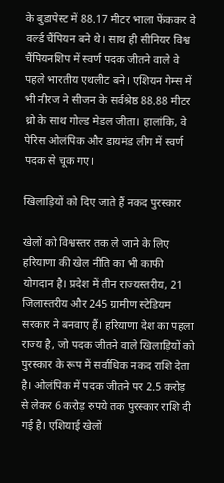के बुडापेस्ट में 88.17 मीटर भाला फेंककर वे वर्ल्ड चैंपियन बने थे। साथ ही सीनियर विश्व चैंपियनशिप में स्वर्ण पदक जीतने वाले वे पहले भारतीय एथलीट बने। एशियन गेम्स में भी नीरज ने सीजन के सर्वश्रेष्ठ 88.88 मीटर थ्रो के साथ गोल्ड मेडल जीता। हालांकि, वे पेरिस ओलंपिक और डायमंड लीग में स्वर्ण पदक से चूक गए।

खिलाड़ियों को दिए जाते हैं नकद पुरस्कार

खेलों को विश्वस्तर तक ले जाने के लिए हरियाणा की खेल नीति का भी काफी योगदान है। प्रदेश में तीन राज्यस्तरीय, 21 जिलास्तरीय और 245 ग्रामीण स्टेडियम सरकार ने बनवाए हैं। हरियाणा देश का पहला राज्य है, जो पदक जीतने वाले खिलाड़ियों को पुरस्कार के रूप में सर्वाधिक नकद राशि देता है। ओलंपिक में पदक जीतने पर 2.5 करोड़ से लेकर 6 करोड़ रुपये तक पुरस्कार राशि दी गई है। एशियाई खेलों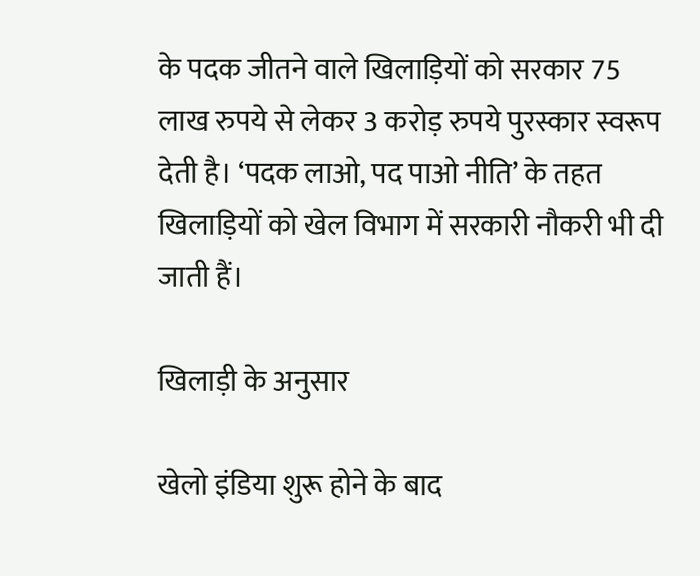के पदक जीतने वाले खिलाड़ियों को सरकार 75 लाख रुपये से लेकर 3 करोड़ रुपये पुरस्कार स्वरूप देती है। ‘पदक लाओ, पद पाओ नीति’ के तहत खिलाड़ियों को खेल विभाग में सरकारी नौकरी भी दी जाती हैं।

खिलाड़ी के अनुसार

खेलो इंडिया शुरू होने के बाद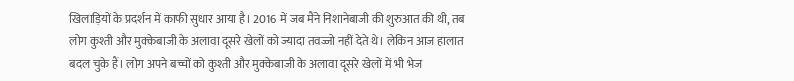खिलाड़ियों के प्रदर्शन में काफी सुधार आया है। 2016 में जब मैंने निशानेबाजी की शुरुआत की थी, तब लोग कुश्ती और मुक्केबाजी के अलावा दूसरे खेलों को ज्यादा तवज्जो नहीं देते थे। लेकिन आज हालात बदल चुके हैं। लोग अपने बच्चों को कुश्ती और मुक्केबाजी के अलावा दूसरे खेलों में भी भेज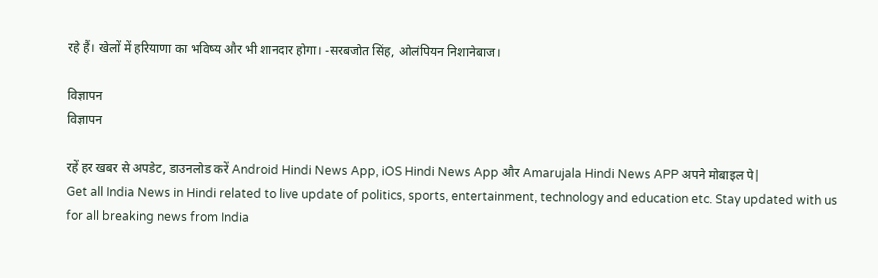रहे हैं। खेलों में हरियाणा का भविष्य और भी शानदार होगा। -सरबजोत सिंह, ओलंपियन निशानेबाज।

विज्ञापन
विज्ञापन

रहें हर खबर से अपडेट, डाउनलोड करें Android Hindi News App, iOS Hindi News App और Amarujala Hindi News APP अपने मोबाइल पे|
Get all India News in Hindi related to live update of politics, sports, entertainment, technology and education etc. Stay updated with us for all breaking news from India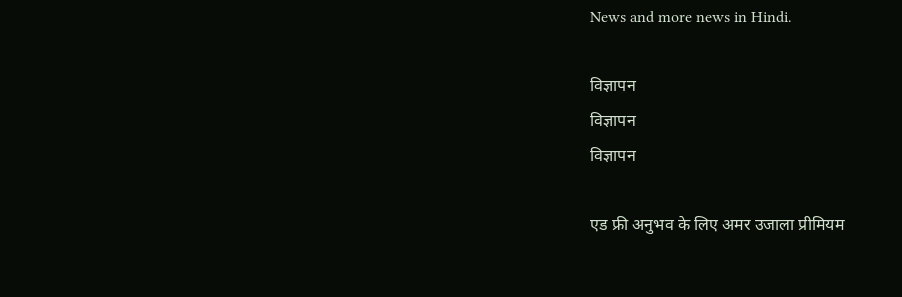News and more news in Hindi.

विज्ञापन
विज्ञापन
विज्ञापन

एड फ्री अनुभव के लिए अमर उजाला प्रीमियम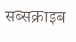सब्सक्राइब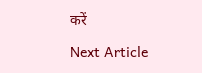करें

Next Article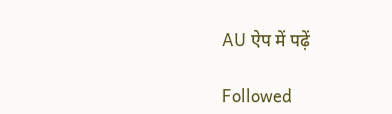AU ऐप में पढ़ें

Followed